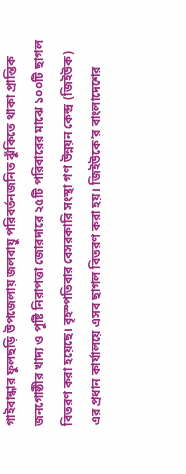গাইবান্ধার ফুলছড়ি উপজেলায় জলবায়ু পরিবর্তনজনিত ঝুঁকিতে থাকা প্রান্তিক জনগোষ্ঠীর খাদ্য ও পুষ্টি নিরাপত্তা জোরদারে ২৫টি পরিবারের মাঝে ১০০টি ছাগল বিতরণ করা হয়েছে। বৃহস্পতিবার বেসরকারি সংস্থা গণ উন্নয়ন কেন্দ্র (জিইউক) এর প্রধান কার্যালয়ে এসব ছাগল বিতরণ করা হয়। জিইউকে’র বাংলাদেশের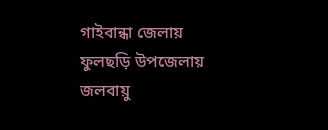গাইবান্ধা জেলায় ফুলছড়ি উপজেলায় জলবায়ু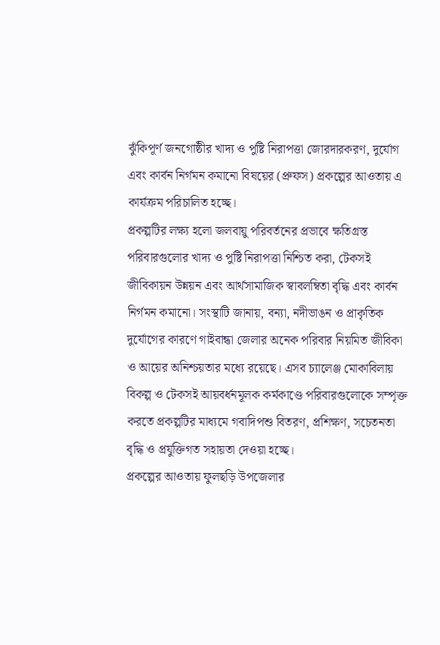ঝুঁকিপূর্ণ জনগোষ্ঠীর খাদ্য ও পুষ্টি নিরাপত্তা জোরদারকরণ, দুর্যোগ এবং কার্বন নির্গমন কমানো বিষয়ের (প্রুফস) প্রকল্পের আওতায় এ কার্যক্রম পরিচালিত হচ্ছে।
প্রকল্পটির লক্ষ্য হলো জলবায়ু পরিবর্তনের প্রভাবে ক্ষতিগ্রস্ত পরিবারগুলোর খাদ্য ও পুষ্টি নিরাপত্তা নিশ্চিত করা, টেকসই জীবিকায়ন উন্নয়ন এবং আর্থসামাজিক স্বাবলম্বিতা বৃদ্ধি এবং কার্বন নির্গমন কমানো। সংস্থাটি জানায়, বন্যা, নদীভাঙন ও প্রাকৃতিক দুর্যোগের কারণে গাইবান্ধা জেলার অনেক পরিবার নিয়মিত জীবিকা ও আয়ের অনিশ্চয়তার মধ্যে রয়েছে। এসব চ্যালেঞ্জ মোকাবিলায় বিকল্প ও টেকসই আয়বর্ধনমূলক কর্মকাণ্ডে পরিবারগুলোকে সম্পৃক্ত করতে প্রকল্পটির মাধ্যমে গবাদিপশু বিতরণ, প্রশিক্ষণ, সচেতনতা বৃদ্ধি ও প্রযুক্তিগত সহায়তা দেওয়া হচ্ছে।
প্রকল্পের আওতায় ফুলছড়ি উপজেলার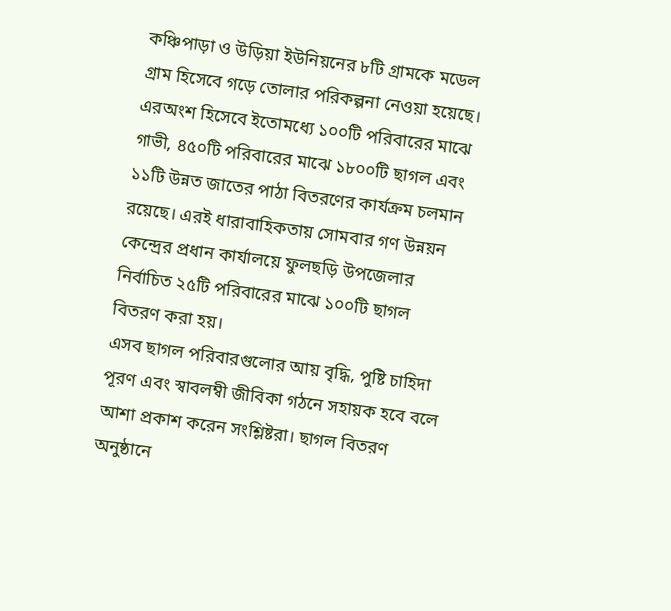কঞ্চিপাড়া ও উড়িয়া ইউনিয়নের ৮টি গ্রামকে মডেল গ্রাম হিসেবে গড়ে তোলার পরিকল্পনা নেওয়া হয়েছে। এরঅংশ হিসেবে ইতোমধ্যে ১০০টি পরিবারের মাঝে গাভী, ৪৫০টি পরিবারের মাঝে ১৮০০টি ছাগল এবং ১১টি উন্নত জাতের পাঠা বিতরণের কার্যক্রম চলমান রয়েছে। এরই ধারাবাহিকতায় সোমবার গণ উন্নয়ন কেন্দ্রের প্রধান কার্যালয়ে ফুলছড়ি উপজেলার নির্বাচিত ২৫টি পরিবারের মাঝে ১০০টি ছাগল বিতরণ করা হয়।
এসব ছাগল পরিবারগুলোর আয় বৃদ্ধি, পুষ্টি চাহিদা পূরণ এবং স্বাবলম্বী জীবিকা গঠনে সহায়ক হবে বলে আশা প্রকাশ করেন সংশ্লিষ্টরা। ছাগল বিতরণ অনুষ্ঠানে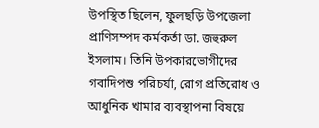উপস্থিত ছিলেন, ফুলছড়ি উপজেলা প্রাণিসম্পদ কর্মকর্তা ডা. জহুরুল ইসলাম। তিনি উপকারভোগীদের গবাদিপশু পরিচর্যা, রোগ প্রতিরোধ ও আধুনিক খামার ব্যবস্থাপনা বিষয়ে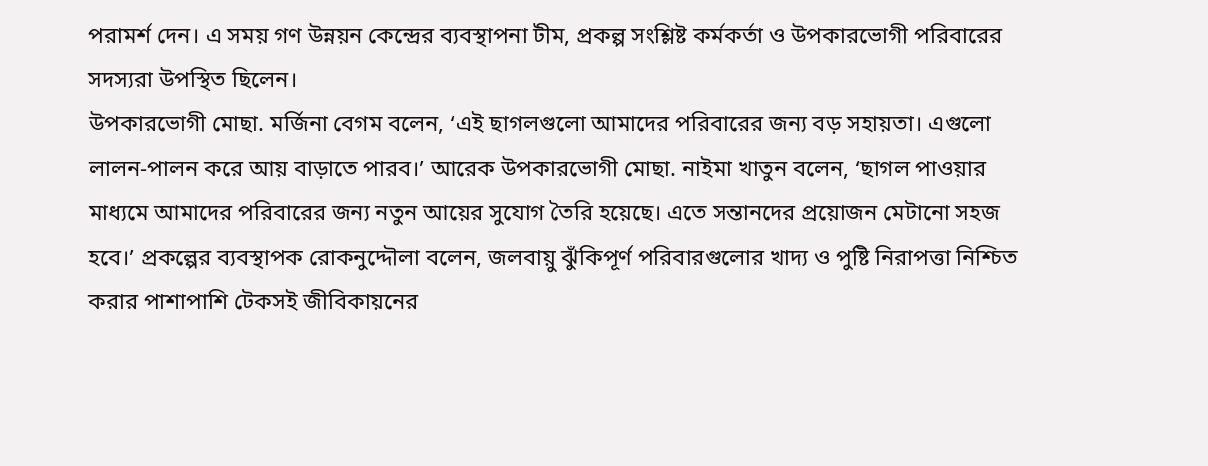পরামর্শ দেন। এ সময় গণ উন্নয়ন কেন্দ্রের ব্যবস্থাপনা টীম, প্রকল্প সংশ্লিষ্ট কর্মকর্তা ও উপকারভোগী পরিবারের সদস্যরা উপস্থিত ছিলেন।
উপকারভোগী মোছা. মর্জিনা বেগম বলেন, ‘এই ছাগলগুলো আমাদের পরিবারের জন্য বড় সহায়তা। এগুলো লালন-পালন করে আয় বাড়াতে পারব।’ আরেক উপকারভোগী মোছা. নাইমা খাতুন বলেন, ‘ছাগল পাওয়ার মাধ্যমে আমাদের পরিবারের জন্য নতুন আয়ের সুযোগ তৈরি হয়েছে। এতে সন্তানদের প্রয়োজন মেটানো সহজ হবে।’ প্রকল্পের ব্যবস্থাপক রোকনুদ্দৌলা বলেন, জলবায়ু ঝুঁকিপূর্ণ পরিবারগুলোর খাদ্য ও পুষ্টি নিরাপত্তা নিশ্চিত করার পাশাপাশি টেকসই জীবিকায়নের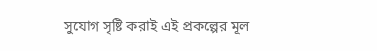সুযোগ সৃষ্টি করাই এই প্রকল্পের মূল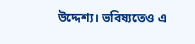উদ্দেশ্য। ভবিষ্যতেও এ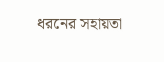ধরনের সহায়তা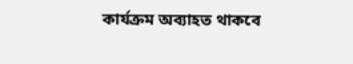কার্যক্রম অব্যাহত থাকবে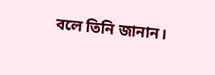বলে তিনি জানান।